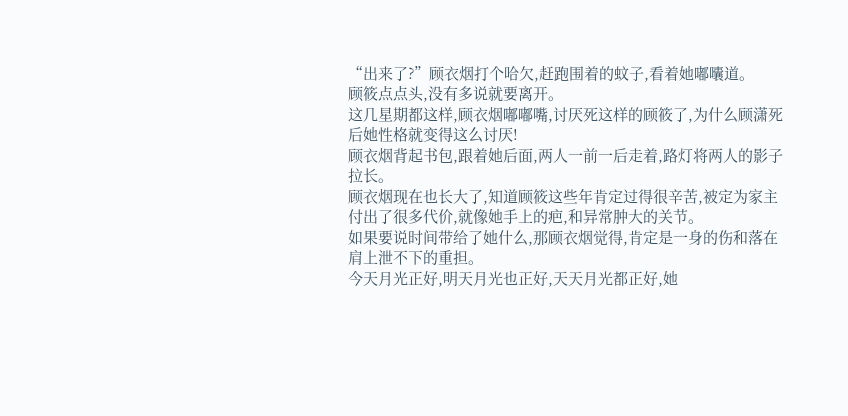“出来了?”顾衣烟打个哈欠,赶跑围着的蚊子,看着她嘟囔道。
顾筱点点头,没有多说就要离开。
这几星期都这样,顾衣烟嘟嘟嘴,讨厌死这样的顾筱了,为什么顾潇死后她性格就变得这么讨厌!
顾衣烟背起书包,跟着她后面,两人一前一后走着,路灯将两人的影子拉长。
顾衣烟现在也长大了,知道顾筱这些年肯定过得很辛苦,被定为家主付出了很多代价,就像她手上的疤,和异常肿大的关节。
如果要说时间带给了她什么,那顾衣烟觉得,肯定是一身的伤和落在肩上泄不下的重担。
今天月光正好,明天月光也正好,天天月光都正好,她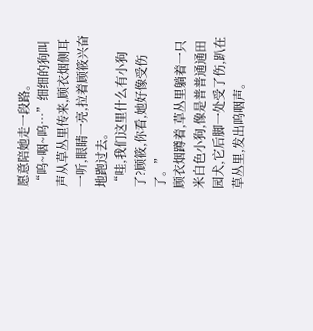愿意陪她走一段路。
“呜~咽~呜…”细细的狗叫声从草丛里传来,顾衣烟侧耳一听,眼睛一亮,拉着顾筱兴奋地跑过去。
“哇,我们这里什么有小狗了?顾筱,你看,她好像受伤了。”
顾衣烟蹲着,草丛里躺着一只米白色小狗,像是普普通通田园犬,它后脚一处受了伤,趴在草丛里,发出呜咽声。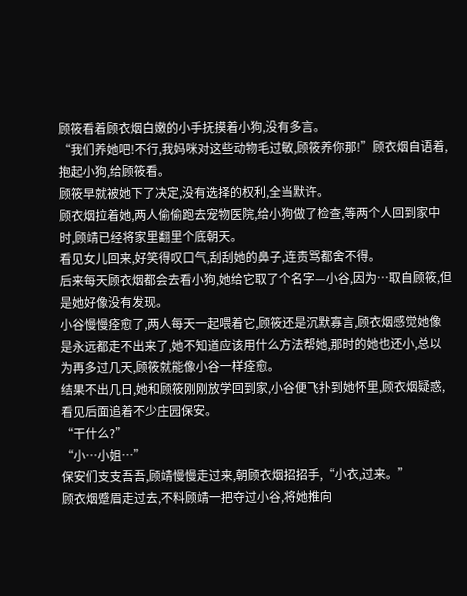顾筱看着顾衣烟白嫩的小手抚摸着小狗,没有多言。
“我们养她吧!不行,我妈咪对这些动物毛过敏,顾筱养你那!”顾衣烟自语着,抱起小狗,给顾筱看。
顾筱早就被她下了决定,没有选择的权利,全当默许。
顾衣烟拉着她,两人偷偷跑去宠物医院,给小狗做了检查,等两个人回到家中时,顾靖已经将家里翻里个底朝天。
看见女儿回来,好笑得叹口气,刮刮她的鼻子,连责骂都舍不得。
后来每天顾衣烟都会去看小狗,她给它取了个名字—小谷,因为…取自顾筱,但是她好像没有发现。
小谷慢慢痊愈了,两人每天一起喂着它,顾筱还是沉默寡言,顾衣烟感觉她像是永远都走不出来了,她不知道应该用什么方法帮她,那时的她也还小,总以为再多过几天,顾筱就能像小谷一样痊愈。
结果不出几日,她和顾筱刚刚放学回到家,小谷便飞扑到她怀里,顾衣烟疑惑,看见后面追着不少庄园保安。
“干什么?”
“小…小姐…”
保安们支支吾吾,顾靖慢慢走过来,朝顾衣烟招招手,“小衣,过来。”
顾衣烟蹙眉走过去,不料顾靖一把夺过小谷,将她推向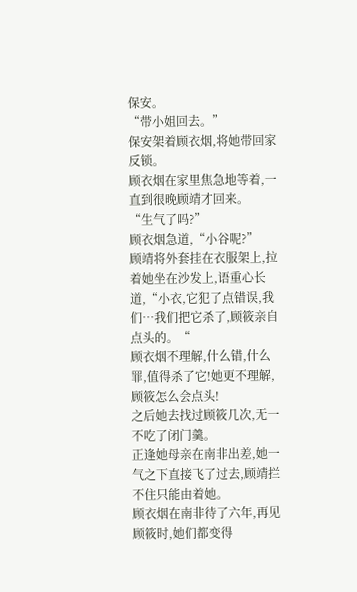保安。
“带小姐回去。”
保安架着顾衣烟,将她带回家反锁。
顾衣烟在家里焦急地等着,一直到很晚顾靖才回来。
“生气了吗?”
顾衣烟急道,“小谷呢?”
顾靖将外套挂在衣服架上,拉着她坐在沙发上,语重心长道,“小衣,它犯了点错误,我们…我们把它杀了,顾筱亲自点头的。“
顾衣烟不理解,什么错,什么罪,值得杀了它!她更不理解,顾筱怎么会点头!
之后她去找过顾筱几次,无一不吃了闭门羹。
正逢她母亲在南非出差,她一气之下直接飞了过去,顾靖拦不住只能由着她。
顾衣烟在南非待了六年,再见顾筱时,她们都变得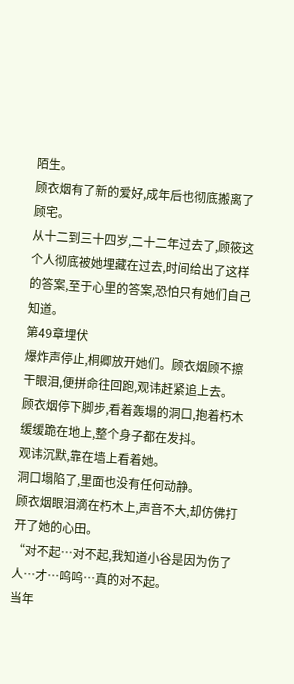陌生。
顾衣烟有了新的爱好,成年后也彻底搬离了顾宅。
从十二到三十四岁,二十二年过去了,顾筱这个人彻底被她埋藏在过去,时间给出了这样的答案,至于心里的答案,恐怕只有她们自己知道。
第49章埋伏
爆炸声停止,桐卿放开她们。顾衣烟顾不擦干眼泪,便拼命往回跑,观讳赶紧追上去。
顾衣烟停下脚步,看着轰塌的洞口,抱着朽木缓缓跪在地上,整个身子都在发抖。
观讳沉默,靠在墙上看着她。
洞口塌陷了,里面也没有任何动静。
顾衣烟眼泪滴在朽木上,声音不大,却仿佛打开了她的心田。
“对不起…对不起,我知道小谷是因为伤了人…才…呜呜…真的对不起。
当年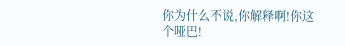你为什么不说,你解释啊!你这个哑巴!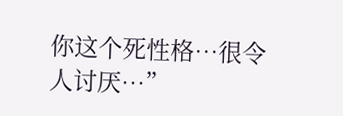你这个死性格…很令人讨厌…”